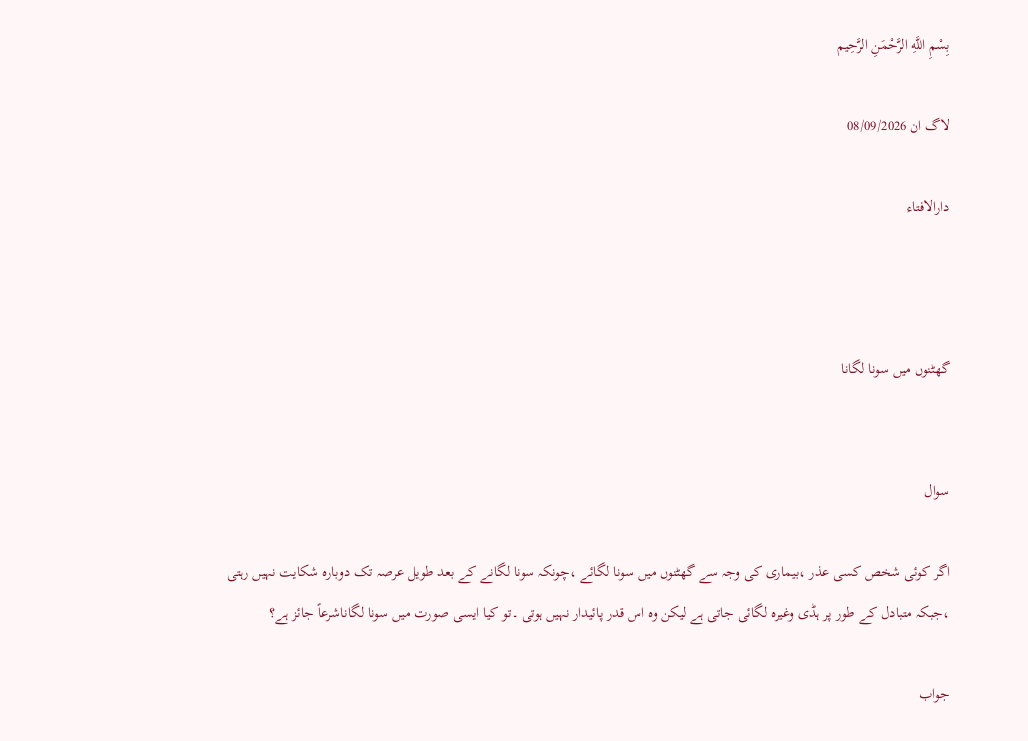بِسْمِ اللَّهِ الرَّحْمَنِ الرَّحِيم

لاگ ان 08/09/2026

دارالافتاء



گھٹنوں میں سونا لگانا


سوال

اگر كوئی شخص کسی عذر ،بیماری کی وجہ سے گھٹنوں میں سونا لگائے ،چونکہ سونا لگانے کے بعد طویل عرصہ تک دوبارہ شکایت نہیں رہتی ،جبکہ متبادل کے طور پر ہڈی وغیرہ لگائی جاتی ہے لیکن وہ اس قدر پائیدار نہیں ہوتی ۔تو کیا ایسی صورت میں سونا لگاناشرعاً جائز ہے؟

جواب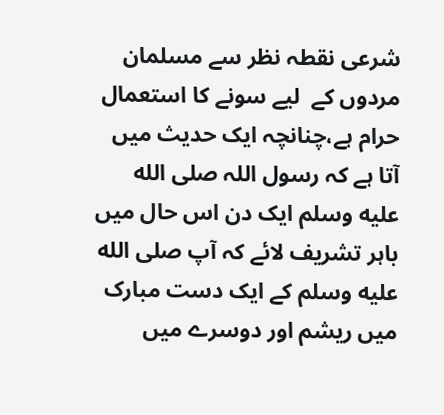شرعی نقطہ نظر سے مسلمان مردوں کے  لیے سونے کا استعمال حرام ہے،چنانچہ ایک حدیث میں آتا ہے کہ رسول اللہ صلى الله عليه وسلم ایک دن اس حال میں باہر تشریف لائے کہ آپ صلى الله عليه وسلم کے ایک دست مبارک میں ریشم اور دوسرے میں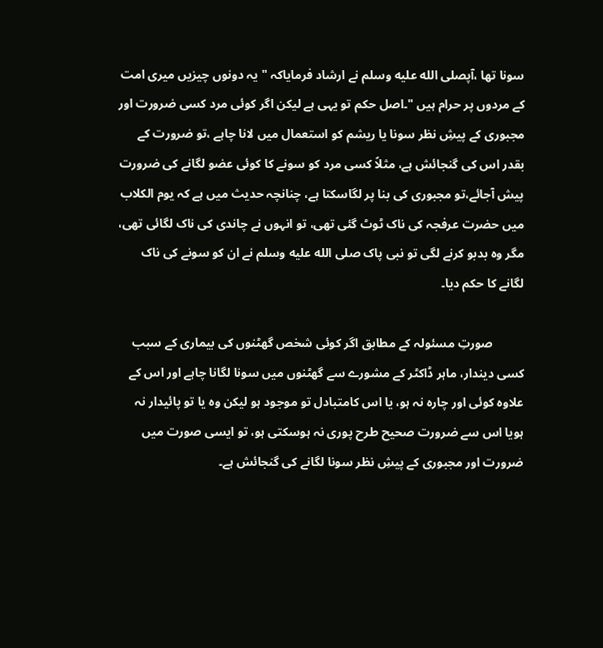سونا تھا ،آپصلى الله عليه وسلم نے ارشاد فرمایاکہ "یہ دونوں چیزیں میری امت کے مردوں پر حرام ہیں "۔اصل حکم تو یہی ہے لیکن اگر کوئی مرد کسی ضرورت اور مجبوری کے پیشِ نظر سونا یا ریشم کو استعمال میں لانا چاہے ،تو ضرورت کے بقدر اس کی گنجائش ہے، مثلاً کسی مرد کو سونے کا کوئی عضو لگانے کی ضرورت پیش آجائے،تو مجبوری کی بنا پر لگاسکتا ہے، چنانچہ حدیث میں ہے کہ یوم الکلاب میں حضرت عرفجہ کی ناک ٹوٹ گئی تھی، تو انہوں نے چاندی کی ناک لگائی تھی، مگر وہ بدبو کرنے لگی تو نبی پاک صلى الله عليه وسلم نے ان کو سونے کی ناک لگانے کا حکم دیا۔

          صورتِ مسئولہ کے مطابق اگر کوئی شخص گھٹنوں کی بیماری کے سبب کسی دیندار، ماہر ڈاکٹر کے مشورے سے گھٹنوں میں سونا لگانا چاہے اور اس کے علاوہ کوئی اور چارہ نہ ہو، یا اس کامتبادل تو موجود ہو لیکن وہ یا تو پائیدار نہ ہویا اس سے ضرورت صحیح طرح پوری نہ ہوسکتی ہو، تو ایسی صورت میں ضرورت اور مجبوری کے پیشِ نظر سونا لگانے کی گنجائش ہے۔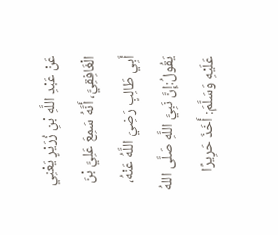عَنْ عَبْدِ اللَّهِ بْنِ زُرَيْرٍ يَعْنِي الْغَافِقِيَّ، أَنَّهُ سَمِعَ عَلِيَّ بْنَ أَبِي طَالِبٍ رَضِيَ اللَّهُ عَنْهُ، يَقُولُ:إِنَّ نَبِيَّ اللَّهِ صَلَّى اللهُ عَلَيْهِ وَسَلَّمَ: أَخَذَ حَرِيرًا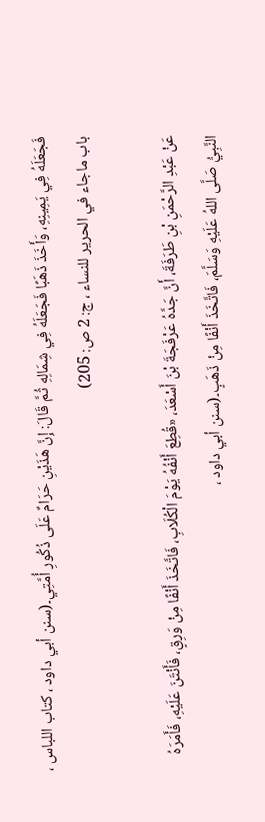فَجَعَلَهُ فِي يَمِينِهِ، وَأَخَذَ ذَهَبًا فَجَعَلَهُ فِي شِمَالِهِ ثُمَّ قَالَ: إِنَّ هَذَيْنِ حَرَامٌ عَلَى ذُكُورِ أُمَّتِي۔(سنن أبي داود ، كتاب اللباس ، باب ماجاء في الحرير للنساء ، ج: 2 ص: 205)

عَنْ عَبْدِ الرَّحْمَنِ بْنِ طَرَفَةَ، أَنَّ جَدَّهُ عَرْفَجَةَ بْنَ أَسْعَدَ، «قُطِعَ أَنْفُهُ يَوْمَ الْكُلَابِ، فَاتَّخَذَ أَنْفًا مِنْ وَرِقٍ، فَأَنْتَنَ عَلَيْهِ، فَأَمَرَهُ النَّبِيُّ صَلَّى اللهُ عَلَيْهِ وَسَلَّمَ، فَاتَّخَذَ أَنْفًا مِنْ ذَهَبٍ۔(سنن أبي داود ،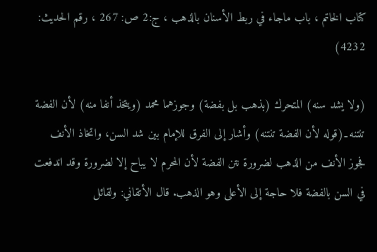كتاب الخاتم ، باب ماجاء في ربط الأسنان بالذهب ، ج:2 ص: 267 ، رقم الحديث: 4232)

(ولا يشد سنه) المتحرك (بذهب بل بفضة) وجوزهما محمد (ويتخذ أنفا منه) لأن الفضة تنتنه۔(قوله لأن الفضة تنتنه) وأشار إلى الفرق للإمام بين شد السن، واتخاذ الأنف فجوز الأنف من الذهب لضرورة نتن الفضة لأن المحرم لا يباح إلا لضرورة وقد اندفعت في السن بالفضة فلا حاجة إلى الأعلى وهو الذهب. قال الأتقاني: ولقائل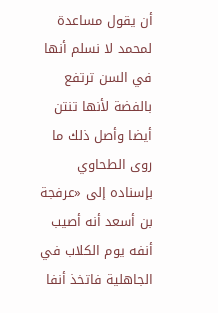أن يقول مساعدة لمحمد لا نسلم أنها في السن ترتفع بالفضة لأنها تنتن أيضا وأصل ذلك ما روى الطحاوي بإسناده إلى «عرفجة بن أسعد أنه أصيب أنفه يوم الكلاب في الجاهلية فاتخذ أنفا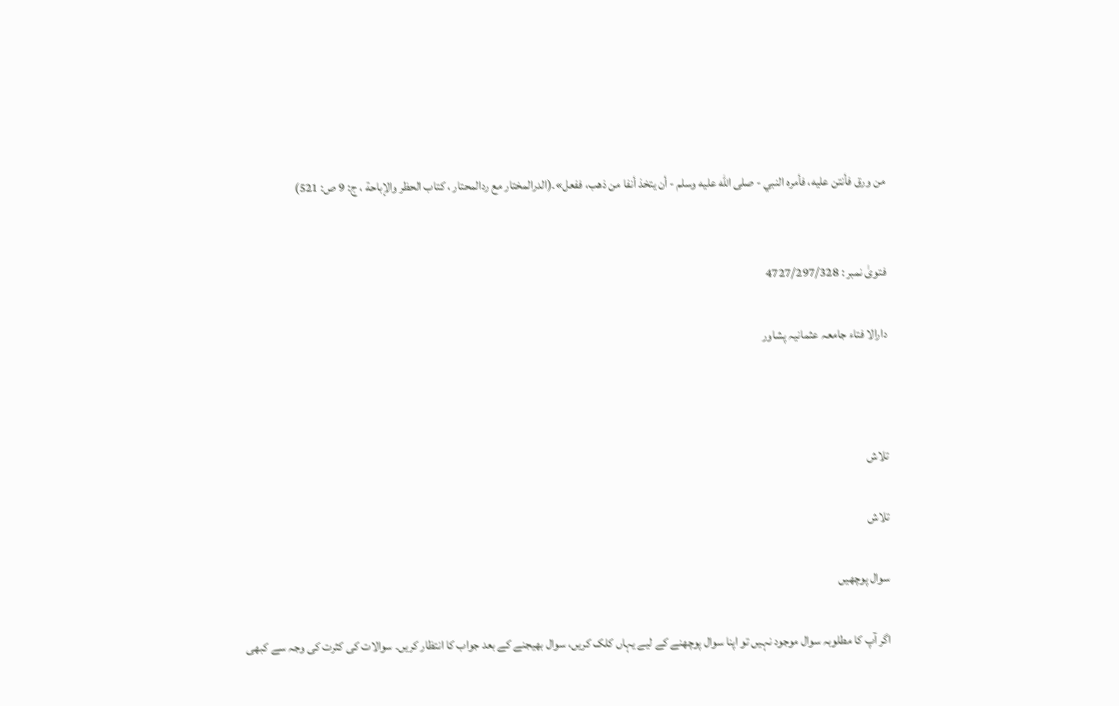من ورق فأنتن عليه، فأمره النبي - صلى الله عليه وسلم - أن يتخذ أنفا من ذهب، ففعل»۔(الدرالمختار مع ردالمحتار ، كتاب الحظر والإباحة ، ج: 9 ص: 521)


فتویٰ نمبر : 4727/297/328

دارالا فتاء جامعہ عثمانیہ پشاور



تلاش

تلاش

سوال پوچھیں

اگر آپ کا مطلوبہ سوال موجود نہیں تو اپنا سوال پوچھنے کے لیے یہاں کلک کریں، سوال بھیجنے کے بعد جواب کا انتظار کریں۔ سوالات کی کثرت کی وجہ سے کبھی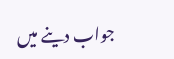جواب دینے میں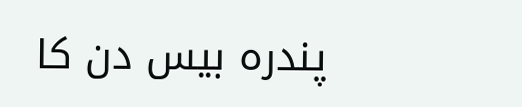پندرہ بیس دن کا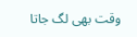وقت بھی لگ جاتا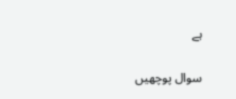ہے

سوال پوچھیں